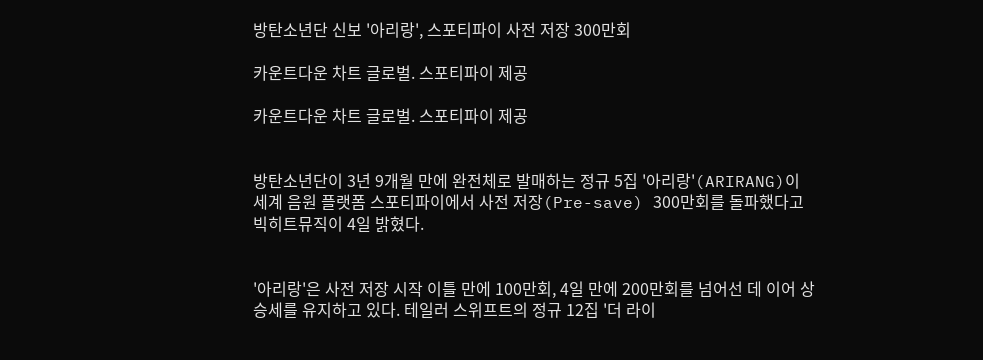방탄소년단 신보 '아리랑', 스포티파이 사전 저장 300만회

카운트다운 차트 글로벌. 스포티파이 제공

카운트다운 차트 글로벌. 스포티파이 제공


방탄소년단이 3년 9개월 만에 완전체로 발매하는 정규 5집 '아리랑'(ARIRANG)이 세계 음원 플랫폼 스포티파이에서 사전 저장(Pre-save) 300만회를 돌파했다고 빅히트뮤직이 4일 밝혔다.


'아리랑'은 사전 저장 시작 이틀 만에 100만회, 4일 만에 200만회를 넘어선 데 이어 상승세를 유지하고 있다. 테일러 스위프트의 정규 12집 '더 라이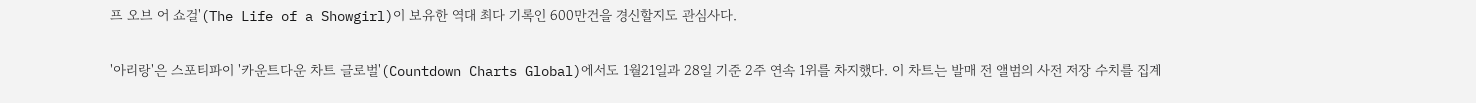프 오브 어 쇼걸'(The Life of a Showgirl)이 보유한 역대 최다 기록인 600만건을 경신할지도 관심사다.

'아리랑'은 스포티파이 '카운트다운 차트 글로벌'(Countdown Charts Global)에서도 1월21일과 28일 기준 2주 연속 1위를 차지했다. 이 차트는 발매 전 앨범의 사전 저장 수치를 집계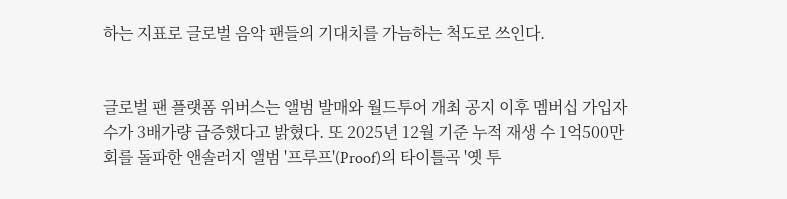하는 지표로 글로벌 음악 팬들의 기대치를 가늠하는 척도로 쓰인다.


글로벌 팬 플랫폼 위버스는 앨범 발매와 월드투어 개최 공지 이후 멤버십 가입자 수가 3배가량 급증했다고 밝혔다. 또 2025년 12월 기준 누적 재생 수 1억500만회를 돌파한 앤솔러지 앨범 '프루프'(Proof)의 타이틀곡 '옛 투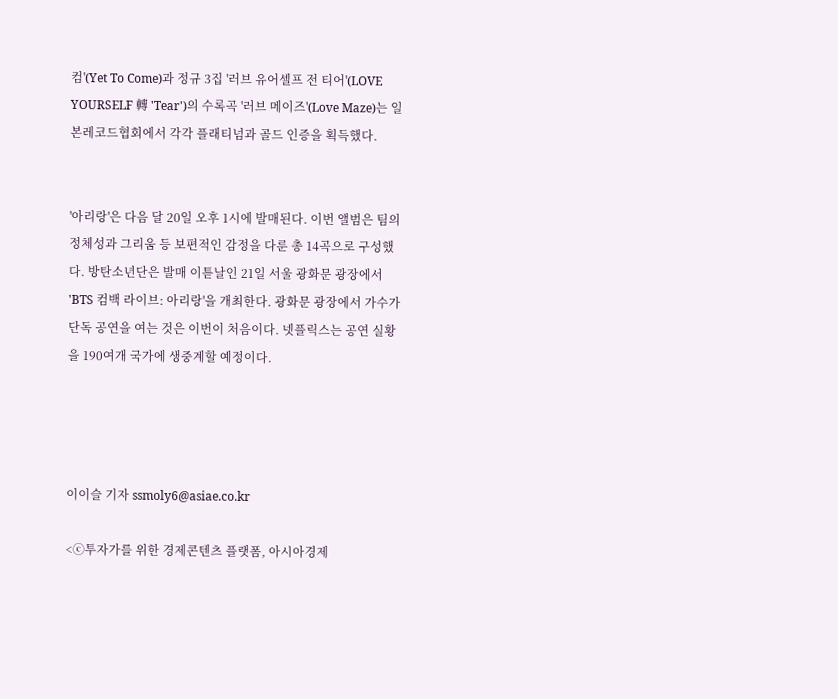컴'(Yet To Come)과 정규 3집 '러브 유어셀프 전 티어'(LOVE YOURSELF 轉 'Tear')의 수록곡 '러브 메이즈'(Love Maze)는 일본레코드협회에서 각각 플래티넘과 골드 인증을 획득했다.


'아리랑'은 다음 달 20일 오후 1시에 발매된다. 이번 앨범은 팀의 정체성과 그리움 등 보편적인 감정을 다룬 총 14곡으로 구성했다. 방탄소년단은 발매 이튿날인 21일 서울 광화문 광장에서 'BTS 컴백 라이브: 아리랑'을 개최한다. 광화문 광장에서 가수가 단독 공연을 여는 것은 이번이 처음이다. 넷플릭스는 공연 실황을 190여개 국가에 생중계할 예정이다.




이이슬 기자 ssmoly6@asiae.co.kr

<ⓒ투자가를 위한 경제콘텐츠 플랫폼, 아시아경제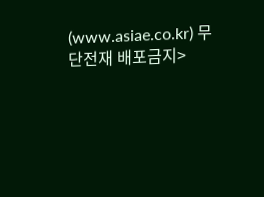(www.asiae.co.kr) 무단전재 배포금지>